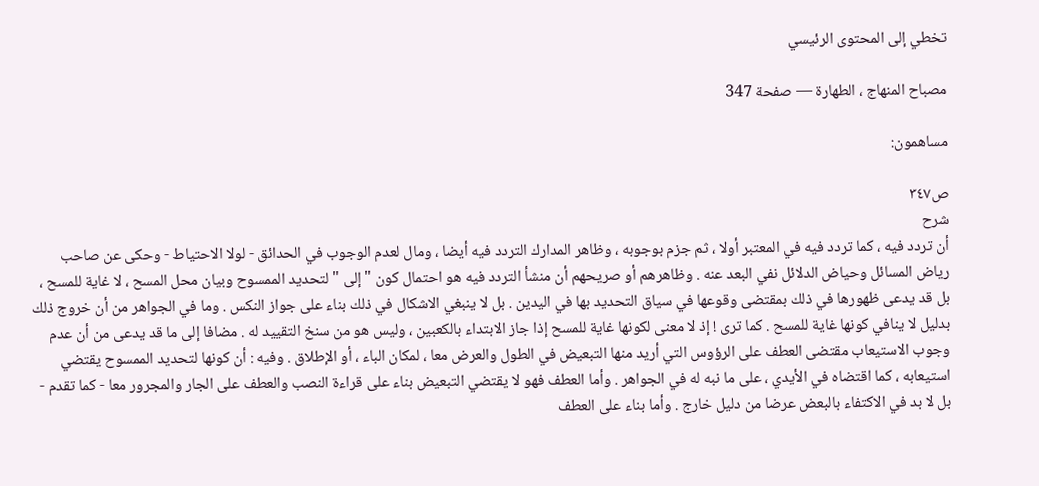تخطي إلى المحتوى الرئيسي

مصباح المنهاج ، الطهارة — صفحة 347

مساهمون:

ص٣٤٧
شرح
أن تردد فيه ، كما تردد فيه في المعتبر أولا ، ثم جزم بوجوبه ، وظاهر المدارك التردد فيه أيضا ، ومال لعدم الوجوب في الحدائق - لولا الاحتياط - وحكى عن صاحب رياض المسائل وحياض الدلائل نفي البعد عنه . وظاهرهم أو صريحهم أن منشأ التردد فيه هو احتمال كون " إلى " لتحديد الممسوح وبيان محل المسح ، لا غاية للمسح ، بل قد يدعى ظهورها في ذلك بمقتضى وقوعها في سياق التحديد بها في اليدين . بل لا ينبغي الاشكال في ذلك بناء على جواز النكس . وما في الجواهر من أن خروج ذلك بدليل لا ينافي كونها غاية للمسح . كما ترى ! إذ لا معنى لكونها غاية للمسح إذا جاز الابتداء بالكعبين ، وليس هو من سنخ التقييد له . مضافا إلى ما قد يدعى من أن عدم وجوب الاستيعاب مقتضى العطف على الرؤوس التي أريد منها التبعيض في الطول والعرض معا ، لمكان الباء ، أو الإطلاق . وفيه : أن كونها لتحديد الممسوح يقتضي استيعابه ، كما اقتضاه في الأيدي ، على ما نبه له في الجواهر . وأما العطف فهو لا يقتضي التبعيض بناء على قراءة النصب والعطف على الجار والمجرور معا - كما تقدم - بل لا بد في الاكتفاء بالبعض عرضا من دليل خارج . وأما بناء على العطف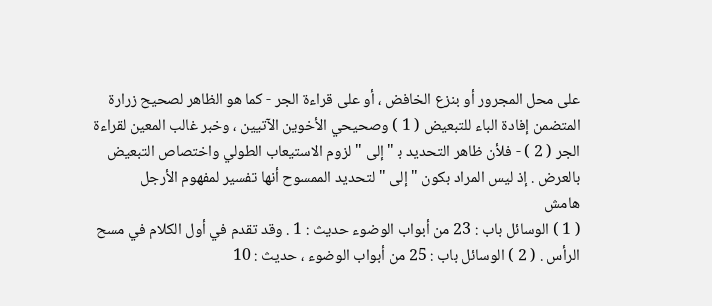على محل المجرور أو بنزع الخافض ، أو على قراءة الجر - كما هو الظاهر لصحيح زرارة المتضمن إفادة الباء للتبعيض ( 1 ) وصحيحي الأخوين الآتيين ، وخبر غالب المعين لقراءة الجر ( 2 ) - فلأن ظاهر التحديد ب‍ " إلى " لزوم الاستيعاب الطولي واختصاص التبعيض بالعرض . إذ ليس المراد بكون " إلى " لتحديد الممسوح أنها تفسير لمفهوم الأرجل
هامش
( 1 ) الوسائل باب : 23 من أبواب الوضوء حديث : 1 . وقد تقدم في أول الكلام في مسح الرأس . ( 2 ) الوسائل باب : 25 من أبواب الوضوء ، حديث : 10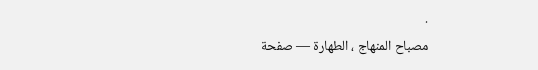.
مصباح المنهاج ، الطهارة — صفحة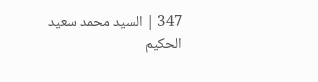347 | السيد محمد سعيد الحكيم